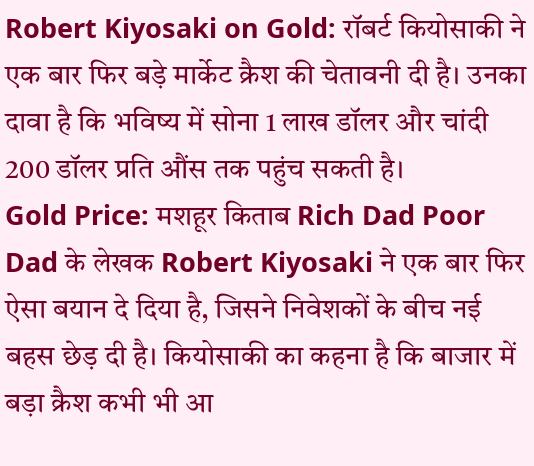Robert Kiyosaki on Gold: रॉबर्ट कियोसाकी ने एक बार फिर बड़े मार्केट क्रैश की चेतावनी दी है। उनका दावा है कि भविष्य में सोना 1 लाख डॉलर और चांदी 200 डॉलर प्रति औंस तक पहुंच सकती है।
Gold Price: मशहूर किताब Rich Dad Poor Dad के लेखक Robert Kiyosaki ने एक बार फिर ऐसा बयान दे दिया है, जिसने निवेशकों के बीच नई बहस छेड़ दी है। कियोसाकी का कहना है कि बाजार में बड़ा क्रैश कभी भी आ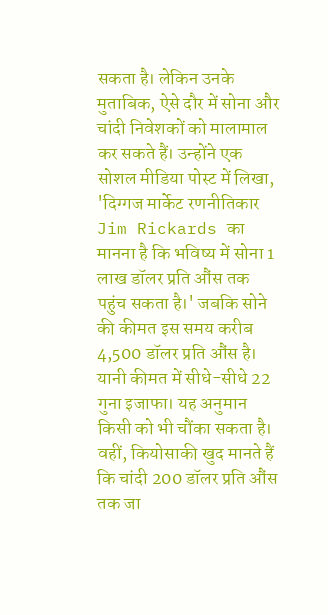सकता है। लेकिन उनके मुताबिक, ऐसे दौर में सोना और चांदी निवेशकों को मालामाल कर सकते हैं। उन्होंने एक सोशल मीडिया पोस्ट में लिखा, 'दिग्गज मार्केट रणनीतिकार Jim Rickards का मानना है कि भविष्य में सोना 1 लाख डॉलर प्रति औंस तक पहुंच सकता है।' जबकि सोने की कीमत इस समय करीब 4,500 डॉलर प्रति औंस है। यानी कीमत में सीधे-सीधे 22 गुना इजाफा। यह अनुमान किसी को भी चौंका सकता है। वहीं, कियोसाकी खुद मानते हैं कि चांदी 200 डॉलर प्रति औंस तक जा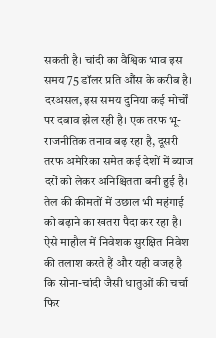सकती है। चांदी का वैश्विक भाव इस समय 75 डॉलर प्रति औंस के करीब है।
दरअसल, इस समय दुनिया कई मोर्चों पर दबाव झेल रही है। एक तरफ भू-राजनीतिक तनाव बढ़ रहा है, दूसरी तरफ अमेरिका समेत कई देशों में ब्याज दरों को लेकर अनिश्चितता बनी हुई है। तेल की कीमतों में उछाल भी महंगाई को बढ़ाने का खतरा पैदा कर रहा है। ऐसे माहौल में निवेशक सुरक्षित निवेश की तलाश करते हैं और यही वजह है कि सोना-चांदी जैसी धातुओं की चर्चा फिर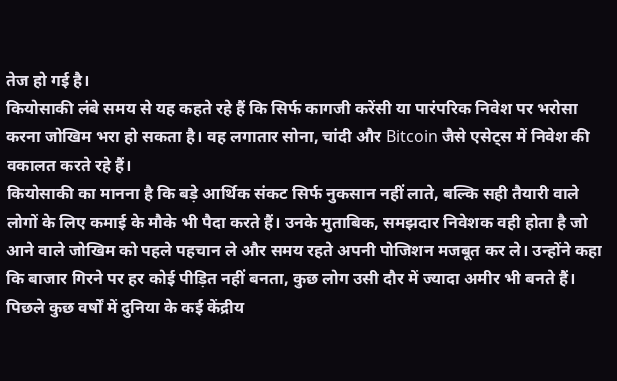तेज हो गई है।
कियोसाकी लंबे समय से यह कहते रहे हैं कि सिर्फ कागजी करेंसी या पारंपरिक निवेश पर भरोसा करना जोखिम भरा हो सकता है। वह लगातार सोना, चांदी और Bitcoin जैसे एसेट्स में निवेश की वकालत करते रहे हैं।
कियोसाकी का मानना है कि बड़े आर्थिक संकट सिर्फ नुकसान नहीं लाते, बल्कि सही तैयारी वाले लोगों के लिए कमाई के मौके भी पैदा करते हैं। उनके मुताबिक, समझदार निवेशक वही होता है जो आने वाले जोखिम को पहले पहचान ले और समय रहते अपनी पोजिशन मजबूत कर ले। उन्होंने कहा कि बाजार गिरने पर हर कोई पीड़ित नहीं बनता, कुछ लोग उसी दौर में ज्यादा अमीर भी बनते हैं।
पिछले कुछ वर्षों में दुनिया के कई केंद्रीय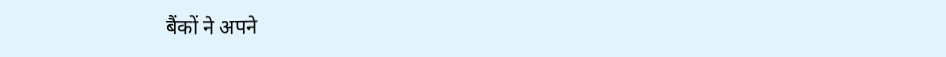बैंकों ने अपने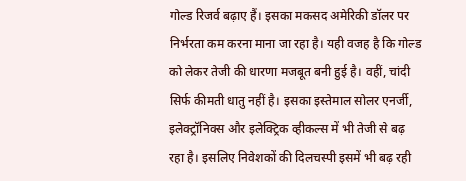गोल्ड रिजर्व बढ़ाए हैं। इसका मकसद अमेरिकी डॉलर पर निर्भरता कम करना माना जा रहा है। यही वजह है कि गोल्ड को लेकर तेजी की धारणा मजबूत बनी हुई है। वहीं, चांदी सिर्फ कीमती धातु नहीं है। इसका इस्तेमाल सोलर एनर्जी, इलेक्ट्रॉनिक्स और इलेक्ट्रिक व्हीकल्स में भी तेजी से बढ़ रहा है। इसलिए निवेशकों की दिलचस्पी इसमें भी बढ़ रही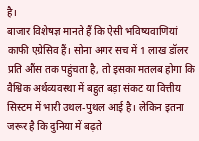है।
बाजार विशेषज्ञ मानते हैं कि ऐसी भविष्यवाणियां काफी एग्रेसिव हैं। सोना अगर सच में 1 लाख डॉलर प्रति औंस तक पहुंचता है, तो इसका मतलब होगा कि वैश्विक अर्थव्यवस्था में बहुत बड़ा संकट या वित्तीय सिस्टम में भारी उथल-पुथल आई है। लेकिन इतना जरूर है कि दुनिया में बढ़ते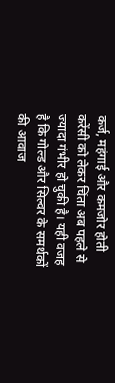कर्ज, महंगाई और कमजोर होती करेंसी को लेकर चिंता अब पहले से ज्यादा गंभीर हो चुकी है। यही वजह है कि गोल्ड और सिल्वर के समर्थकों की आवाज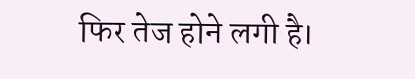फिर तेज होने लगी है।